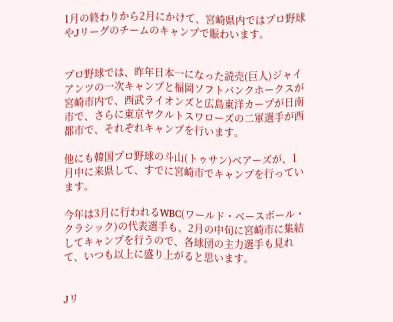1月の終わりから2月にかけて、宮崎県内ではプロ野球やJリーグのチームのキャンプで賑わいます。


プロ野球では、昨年日本一になった読売(巨人)ジャイアンツの一次キャンプと福岡ソフトバンクホークスが宮崎市内で、西武ライオンズと広島東洋カープが日南市で、さらに東京ヤクルトスワローズの二軍選手が西都市で、それぞれキャンプを行います。

他にも韓国プロ野球の斗山(トゥサン)ベアーズが、1月中に来県して、すでに宮崎市でキャンプを行っています。

今年は3月に行われるWBC(ワールド・ベースボール・クラシック)の代表選手も、2月の中旬に宮崎市に集結してキャンプを行うので、各球団の主力選手も見れて、いつも以上に盛り上がると思います。


Jリ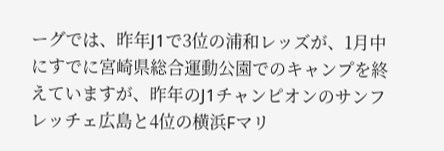ーグでは、昨年J1で3位の浦和レッズが、1月中にすでに宮崎県総合運動公園でのキャンプを終えていますが、昨年のJ1チャンピオンのサンフレッチェ広島と4位の横浜Fマリ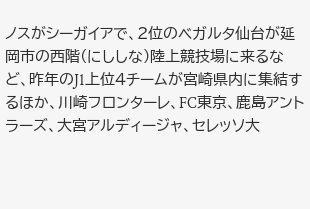ノスがシーガイアで、2位のベガルタ仙台が延岡市の西階(にししな)陸上競技場に来るなど、昨年のJ1上位4チームが宮崎県内に集結するほか、川崎フロンターレ、FC東京、鹿島アントラーズ、大宮アルディージャ、セレッソ大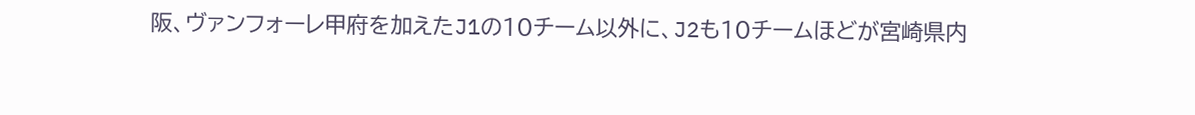阪、ヴァンフォーレ甲府を加えたJ1の10チーム以外に、J2も10チームほどが宮崎県内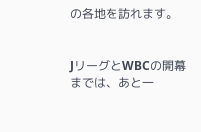の各地を訪れます。


JリーグとWBCの開幕までは、あと一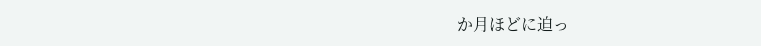か月ほどに迫っ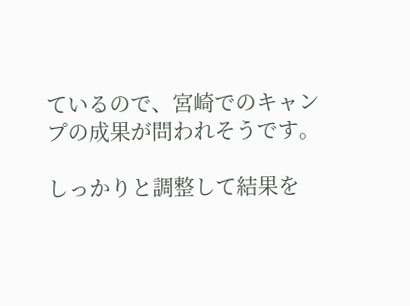ているので、宮崎でのキャンプの成果が問われそうです。

しっかりと調整して結果を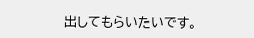出してもらいたいです。